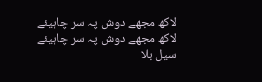لاکھ مجھے دوش پہ سر چاہیئے
لاکھ مجھے دوش پہ سر چاہیئے سیل بلا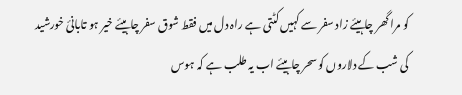کو مرا گھر چاہیئے زاد سفر سے کہیں کٹتی ہے راہ دل میں فقط شوق سفر چاہیئے خیر ہو تابانیٔ خورشید کی شب کے دلاروں کو سحر چاہیئے اب یہ طلب ہے کہ ہوس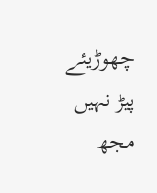چھوڑیئے پیڑ نہیں مجھ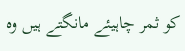کو ثمر چاہیئے مانگتے ہیں وہ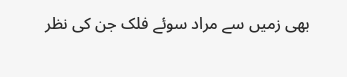بھی زمیں سے مراد سوئے فلک جن کی نظر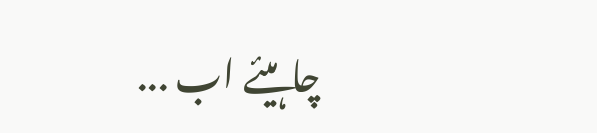چاہیئے اب ...